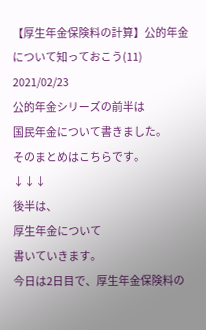【厚生年金保険料の計算】公的年金について知っておこう(11)
2021/02/23
公的年金シリーズの前半は
国民年金について書きました。
そのまとめはこちらです。
↓↓↓
後半は、
厚生年金について
書いていきます。
今日は2日目で、厚生年金保険料の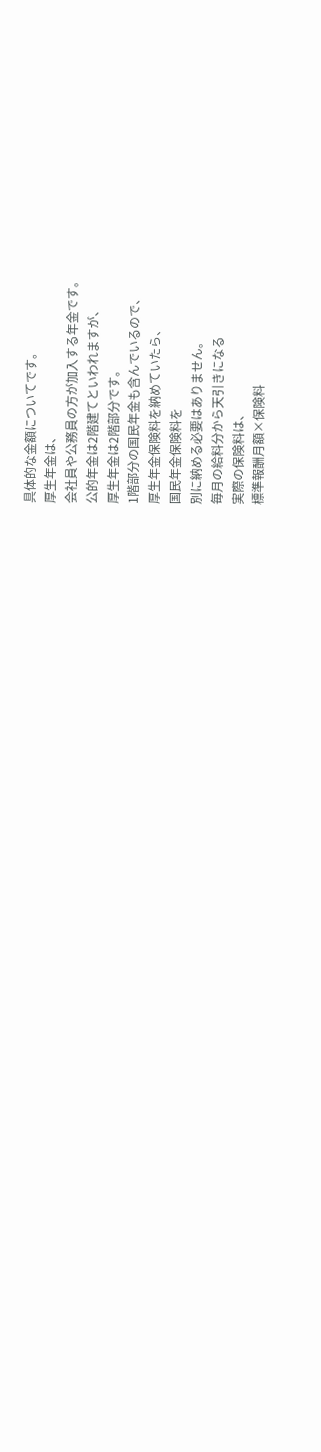具体的な金額についてです。
厚生年金は、
会社員や公務員の方が加入する年金です。
公的年金は2階建てといわれますが、
厚生年金は2階部分です。
1階部分の国民年金も含んでいるので、
厚生年金保険料を納めていたら、
国民年金保険料を
別に納める必要はありません。
毎月の給料分から天引きになる
実際の保険料は、
標準報酬月額×保険料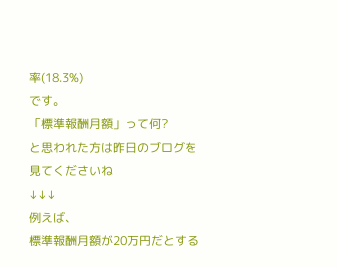率(18.3%)
です。
「標準報酬月額」って何?
と思われた方は昨日のブログを
見てくださいね
↓↓↓
例えば、
標準報酬月額が20万円だとする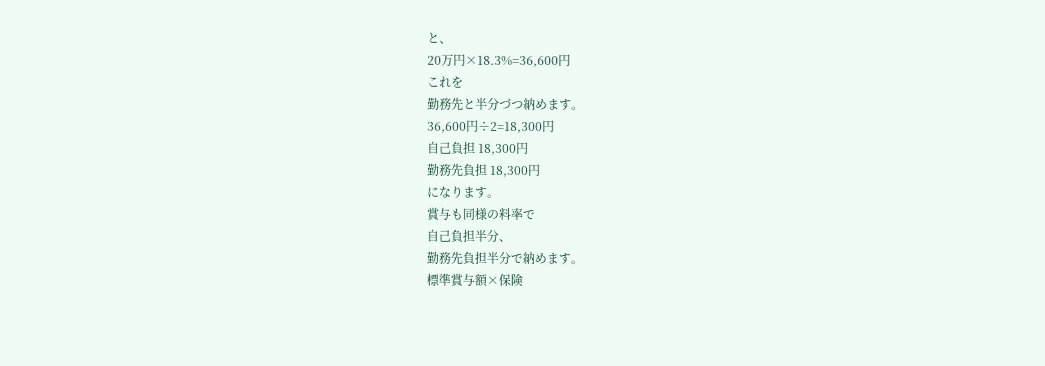と、
20万円×18.3%=36,600円
これを
勤務先と半分づつ納めます。
36,600円÷2=18,300円
自己負担 18,300円
勤務先負担 18,300円
になります。
賞与も同様の料率で
自己負担半分、
勤務先負担半分で納めます。
標準賞与額×保険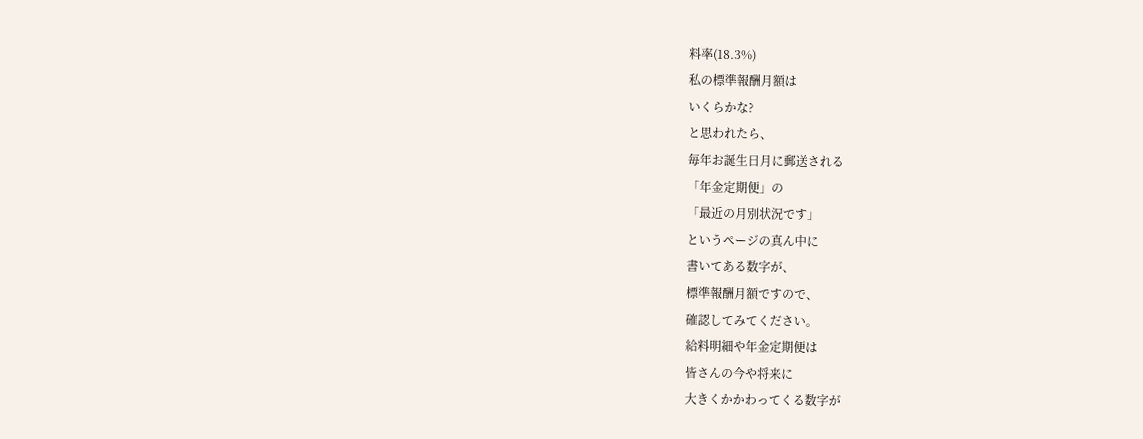料率(18.3%)
私の標準報酬月額は
いくらかな?
と思われたら、
毎年お誕生日月に郵送される
「年金定期便」の
「最近の月別状況です」
というページの真ん中に
書いてある数字が、
標準報酬月額ですので、
確認してみてください。
給料明細や年金定期便は
皆さんの今や将来に
大きくかかわってくる数字が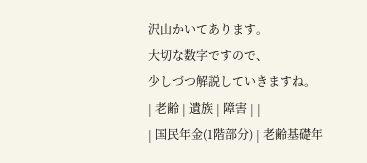沢山かいてあります。
大切な数字ですので、
少しづつ解説していきますね。
| 老齢 | 遺族 | 障害 | |
| 国民年金(1階部分) | 老齢基礎年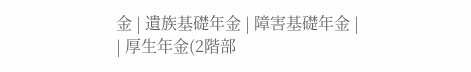金 | 遺族基礎年金 | 障害基礎年金 |
| 厚生年金(2階部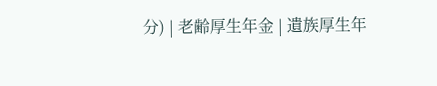分) | 老齢厚生年金 | 遺族厚生年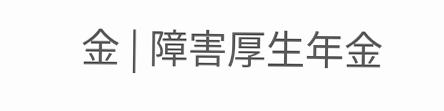金 | 障害厚生年金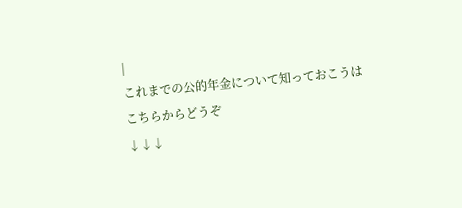|
これまでの公的年金について知っておこうは
こちらからどうぞ
↓↓↓